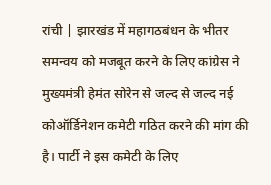रांची | झारखंड में महागठबंधन के भीतर समन्वय को मजबूत करने के लिए कांग्रेस ने मुख्यमंत्री हेमंत सोरेन से जल्द से जल्द नई कोऑर्डिनेशन कमेटी गठित करने की मांग की है। पार्टी ने इस कमेटी के लिए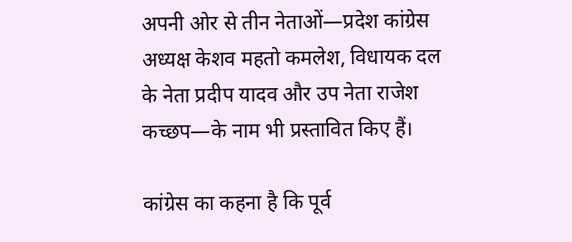अपनी ओर से तीन नेताओं—प्रदेश कांग्रेस अध्यक्ष केशव महतो कमलेश, विधायक दल के नेता प्रदीप यादव और उप नेता राजेश कच्छप—के नाम भी प्रस्तावित किए हैं।

कांग्रेस का कहना है कि पूर्व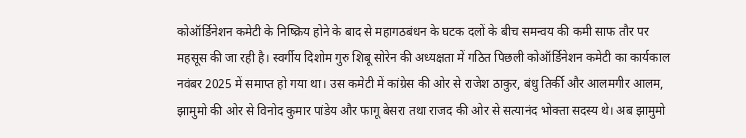कोऑर्डिनेशन कमेटी के निष्क्रिय होने के बाद से महागठबंधन के घटक दलों के बीच समन्वय की कमी साफ तौर पर महसूस की जा रही है। स्वर्गीय दिशोम गुरु शिबू सोरेन की अध्यक्षता में गठित पिछली कोऑर्डिनेशन कमेटी का कार्यकाल नवंबर 2025 में समाप्त हो गया था। उस कमेटी में कांग्रेस की ओर से राजेश ठाकुर, बंधु तिर्की और आलमगीर आलम, झामुमो की ओर से विनोद कुमार पांडेय और फागू बेसरा तथा राजद की ओर से सत्यानंद भोक्ता सदस्य थे। अब झामुमो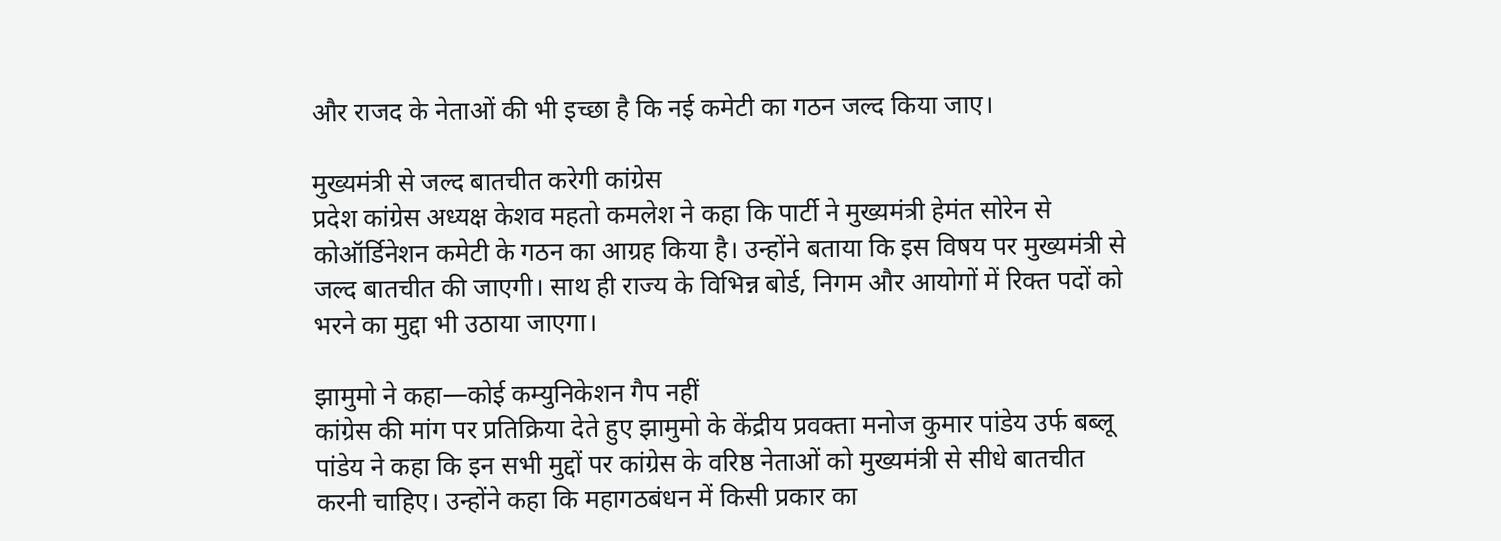और राजद के नेताओं की भी इच्छा है कि नई कमेटी का गठन जल्द किया जाए।

मुख्यमंत्री से जल्द बातचीत करेगी कांग्रेस
प्रदेश कांग्रेस अध्यक्ष केशव महतो कमलेश ने कहा कि पार्टी ने मुख्यमंत्री हेमंत सोरेन से कोऑर्डिनेशन कमेटी के गठन का आग्रह किया है। उन्होंने बताया कि इस विषय पर मुख्यमंत्री से जल्द बातचीत की जाएगी। साथ ही राज्य के विभिन्न बोर्ड, निगम और आयोगों में रिक्त पदों को भरने का मुद्दा भी उठाया जाएगा।

झामुमो ने कहा—कोई कम्युनिकेशन गैप नहीं
कांग्रेस की मांग पर प्रतिक्रिया देते हुए झामुमो के केंद्रीय प्रवक्ता मनोज कुमार पांडेय उर्फ बब्लू पांडेय ने कहा कि इन सभी मुद्दों पर कांग्रेस के वरिष्ठ नेताओं को मुख्यमंत्री से सीधे बातचीत करनी चाहिए। उन्होंने कहा कि महागठबंधन में किसी प्रकार का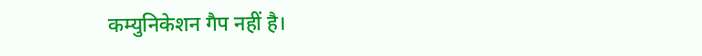कम्युनिकेशन गैप नहीं है।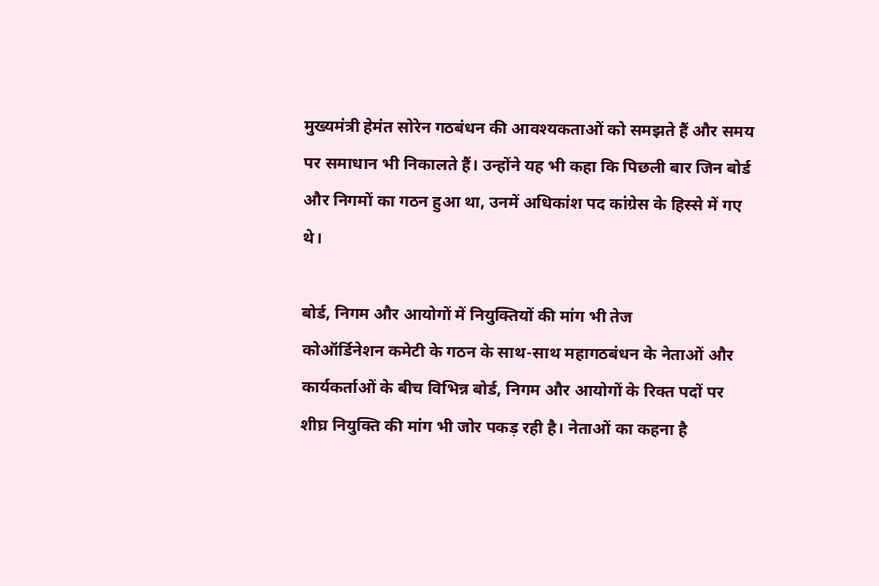मुख्यमंत्री हेमंत सोरेन गठबंधन की आवश्यकताओं को समझते हैं और समय पर समाधान भी निकालते हैं। उन्होंने यह भी कहा कि पिछली बार जिन बोर्ड और निगमों का गठन हुआ था, उनमें अधिकांश पद कांग्रेस के हिस्से में गए थे।

बोर्ड, निगम और आयोगों में नियुक्तियों की मांग भी तेज
कोऑर्डिनेशन कमेटी के गठन के साथ-साथ महागठबंधन के नेताओं और कार्यकर्ताओं के बीच विभिन्न बोर्ड, निगम और आयोगों के रिक्त पदों पर शीघ्र नियुक्ति की मांग भी जोर पकड़ रही है। नेताओं का कहना है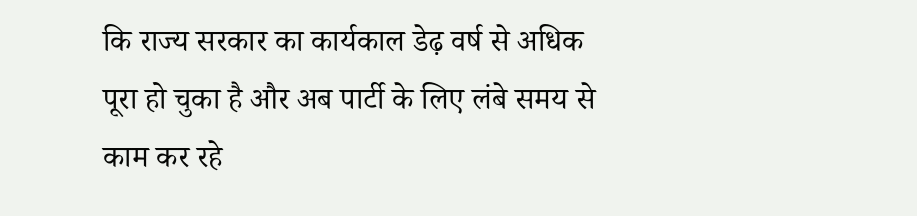कि राज्य सरकार का कार्यकाल डेढ़ वर्ष से अधिक पूरा हो चुका है और अब पार्टी के लिए लंबे समय से काम कर रहे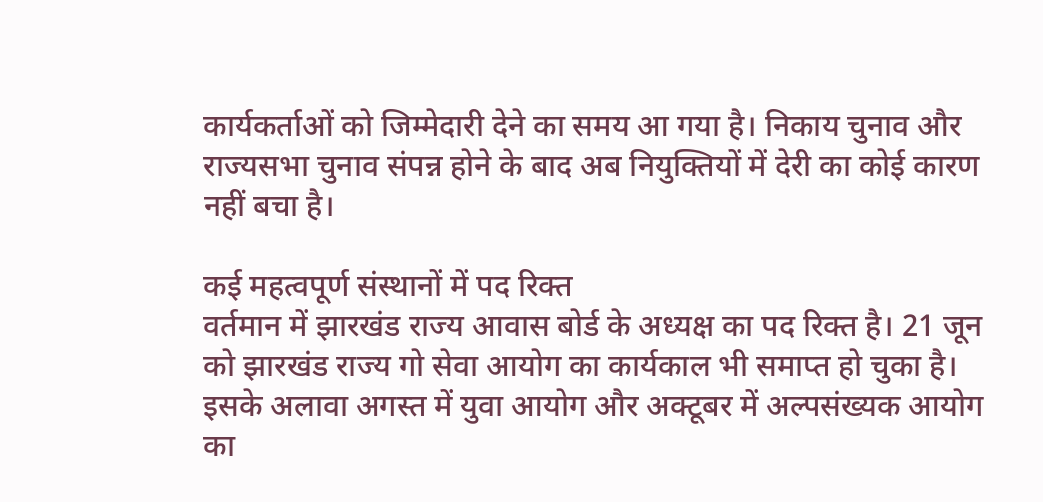कार्यकर्ताओं को जिम्मेदारी देने का समय आ गया है। निकाय चुनाव और राज्यसभा चुनाव संपन्न होने के बाद अब नियुक्तियों में देरी का कोई कारण नहीं बचा है।

कई महत्वपूर्ण संस्थानों में पद रिक्त
वर्तमान में झारखंड राज्य आवास बोर्ड के अध्यक्ष का पद रिक्त है। 21 जून को झारखंड राज्य गो सेवा आयोग का कार्यकाल भी समाप्त हो चुका है। इसके अलावा अगस्त में युवा आयोग और अक्टूबर में अल्पसंख्यक आयोग का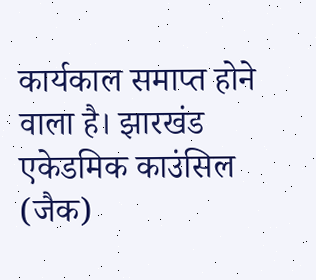कार्यकाल समाप्त होने वाला है। झारखंड एकेडमिक काउंसिल (जैक)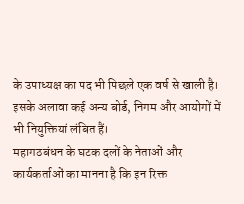के उपाध्यक्ष का पद भी पिछले एक वर्ष से खाली है। इसके अलावा कई अन्य बोर्ड, निगम और आयोगों में भी नियुक्तियां लंबित हैं।
महागठबंधन के घटक दलों के नेताओं और कार्यकर्ताओं का मानना है कि इन रिक्त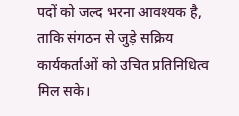पदों को जल्द भरना आवश्यक है, ताकि संगठन से जुड़े सक्रिय कार्यकर्ताओं को उचित प्रतिनिधित्व मिल सके।